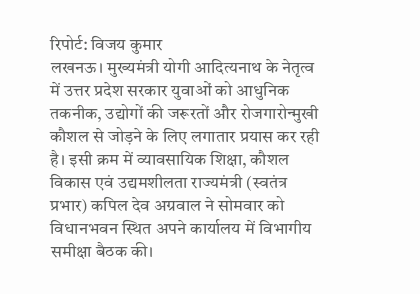रिपोर्ट: विजय कुमार
लखनऊ। मुख्यमंत्री योगी आदित्यनाथ के नेतृत्व में उत्तर प्रदेश सरकार युवाओं को आधुनिक तकनीक, उद्योगों की जरूरतों और रोजगारोन्मुखी कौशल से जोड़ने के लिए लगातार प्रयास कर रही है। इसी क्रम में व्यावसायिक शिक्षा, कौशल विकास एवं उद्यमशीलता राज्यमंत्री (स्वतंत्र प्रभार) कपिल देव अग्रवाल ने सोमवार को विधानभवन स्थित अपने कार्यालय में विभागीय समीक्षा बैठक की।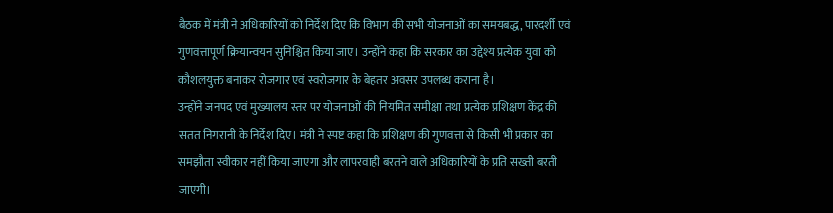बैठक में मंत्री ने अधिकारियों को निर्देश दिए कि विभाग की सभी योजनाओं का समयबद्ध, पारदर्शी एवं गुणवत्तापूर्ण क्रियान्वयन सुनिश्चित किया जाए। उन्होंने कहा कि सरकार का उद्देश्य प्रत्येक युवा को कौशलयुक्त बनाकर रोजगार एवं स्वरोजगार के बेहतर अवसर उपलब्ध कराना है।
उन्होंने जनपद एवं मुख्यालय स्तर पर योजनाओं की नियमित समीक्षा तथा प्रत्येक प्रशिक्षण केंद्र की सतत निगरानी के निर्देश दिए। मंत्री ने स्पष्ट कहा कि प्रशिक्षण की गुणवत्ता से किसी भी प्रकार का समझौता स्वीकार नहीं किया जाएगा और लापरवाही बरतने वाले अधिकारियों के प्रति सख्ती बरती जाएगी।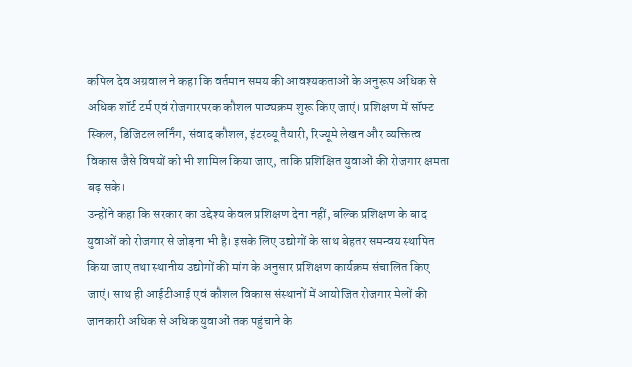कपिल देव अग्रवाल ने कहा कि वर्तमान समय की आवश्यकताओं के अनुरूप अधिक से अधिक शॉर्ट टर्म एवं रोजगारपरक कौशल पाठ्यक्रम शुरू किए जाएं। प्रशिक्षण में सॉफ्ट स्किल, डिजिटल लर्निंग, संवाद कौशल, इंटरव्यू तैयारी, रिज्यूमे लेखन और व्यक्तित्व विकास जैसे विषयों को भी शामिल किया जाए, ताकि प्रशिक्षित युवाओं की रोजगार क्षमता बढ़ सके।
उन्होंने कहा कि सरकार का उद्देश्य केवल प्रशिक्षण देना नहीं, बल्कि प्रशिक्षण के बाद युवाओं को रोजगार से जोड़ना भी है। इसके लिए उद्योगों के साथ बेहतर समन्वय स्थापित किया जाए तथा स्थानीय उद्योगों की मांग के अनुसार प्रशिक्षण कार्यक्रम संचालित किए जाएं। साथ ही आईटीआई एवं कौशल विकास संस्थानों में आयोजित रोजगार मेलों की जानकारी अधिक से अधिक युवाओं तक पहुंचाने के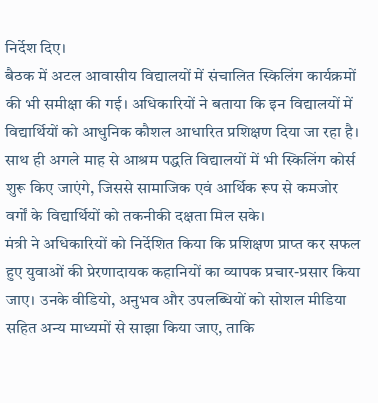निर्देश दिए।
बैठक में अटल आवासीय विद्यालयों में संचालित स्किलिंग कार्यक्रमों की भी समीक्षा की गई। अधिकारियों ने बताया कि इन विद्यालयों में विद्यार्थियों को आधुनिक कौशल आधारित प्रशिक्षण दिया जा रहा है। साथ ही अगले माह से आश्रम पद्धति विद्यालयों में भी स्किलिंग कोर्स शुरू किए जाएंगे, जिससे सामाजिक एवं आर्थिक रूप से कमजोर वर्गों के विद्यार्थियों को तकनीकी दक्षता मिल सके।
मंत्री ने अधिकारियों को निर्देशित किया कि प्रशिक्षण प्राप्त कर सफल हुए युवाओं की प्रेरणादायक कहानियों का व्यापक प्रचार-प्रसार किया जाए। उनके वीडियो, अनुभव और उपलब्धियों को सोशल मीडिया सहित अन्य माध्यमों से साझा किया जाए, ताकि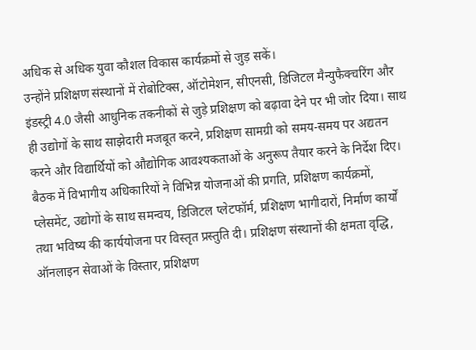अधिक से अधिक युवा कौशल विकास कार्यक्रमों से जुड़ सकें।
उन्होंने प्रशिक्षण संस्थानों में रोबोटिक्स, ऑटोमेशन, सीएनसी, डिजिटल मैन्युफैक्चरिंग और इंडस्ट्री 4.0 जैसी आधुनिक तकनीकों से जुड़े प्रशिक्षण को बढ़ावा देने पर भी जोर दिया। साथ ही उद्योगों के साथ साझेदारी मजबूत करने, प्रशिक्षण सामग्री को समय-समय पर अद्यतन करने और विद्यार्थियों को औद्योगिक आवश्यकताओं के अनुरूप तैयार करने के निर्देश दिए।
बैठक में विभागीय अधिकारियों ने विभिन्न योजनाओं की प्रगति, प्रशिक्षण कार्यक्रमों, प्लेसमेंट, उद्योगों के साथ समन्वय, डिजिटल प्लेटफॉर्म, प्रशिक्षण भागीदारों, निर्माण कार्यों तथा भविष्य की कार्ययोजना पर विस्तृत प्रस्तुति दी। प्रशिक्षण संस्थानों की क्षमता वृद्धि, ऑनलाइन सेवाओं के विस्तार, प्रशिक्षण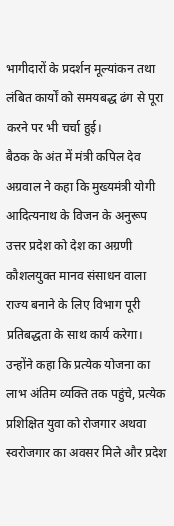भागीदारों के प्रदर्शन मूल्यांकन तथा लंबित कार्यों को समयबद्ध ढंग से पूरा करने पर भी चर्चा हुई।
बैठक के अंत में मंत्री कपिल देव अग्रवाल ने कहा कि मुख्यमंत्री योगी आदित्यनाथ के विजन के अनुरूप उत्तर प्रदेश को देश का अग्रणी कौशलयुक्त मानव संसाधन वाला राज्य बनाने के लिए विभाग पूरी प्रतिबद्धता के साथ कार्य करेगा। उन्होंने कहा कि प्रत्येक योजना का लाभ अंतिम व्यक्ति तक पहुंचे, प्रत्येक प्रशिक्षित युवा को रोजगार अथवा स्वरोजगार का अवसर मिले और प्रदेश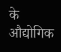के औद्योगिक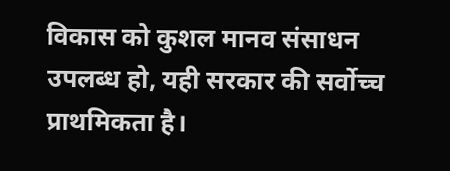विकास को कुशल मानव संसाधन उपलब्ध हो, यही सरकार की सर्वोच्च प्राथमिकता है।